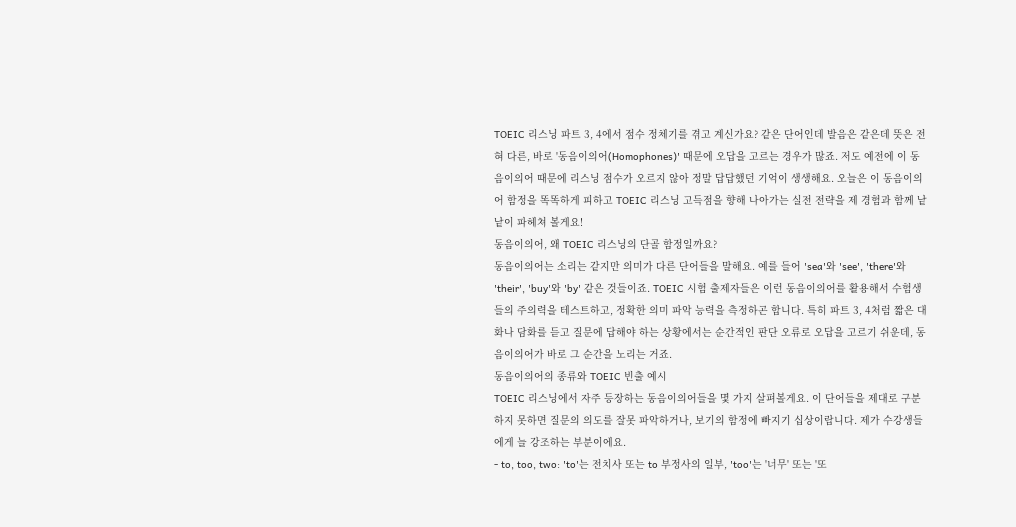TOEIC 리스닝 파트 3, 4에서 점수 정체기를 겪고 계신가요? 같은 단어인데 발음은 같은데 뜻은 전혀 다른, 바로 '동음이의어(Homophones)' 때문에 오답을 고르는 경우가 많죠. 저도 예전에 이 동음이의어 때문에 리스닝 점수가 오르지 않아 정말 답답했던 기억이 생생해요. 오늘은 이 동음이의어 함정을 똑똑하게 피하고 TOEIC 리스닝 고득점을 향해 나아가는 실전 전략을 제 경험과 함께 낱낱이 파헤쳐 볼게요!
동음이의어, 왜 TOEIC 리스닝의 단골 함정일까요?
동음이의어는 소리는 같지만 의미가 다른 단어들을 말해요. 예를 들어 'sea'와 'see', 'there'와 'their', 'buy'와 'by' 같은 것들이죠. TOEIC 시험 출제자들은 이런 동음이의어를 활용해서 수험생들의 주의력을 테스트하고, 정확한 의미 파악 능력을 측정하곤 합니다. 특히 파트 3, 4처럼 짧은 대화나 담화를 듣고 질문에 답해야 하는 상황에서는 순간적인 판단 오류로 오답을 고르기 쉬운데, 동음이의어가 바로 그 순간을 노리는 거죠.
동음이의어의 종류와 TOEIC 빈출 예시
TOEIC 리스닝에서 자주 등장하는 동음이의어들을 몇 가지 살펴볼게요. 이 단어들을 제대로 구분하지 못하면 질문의 의도를 잘못 파악하거나, 보기의 함정에 빠지기 십상이랍니다. 제가 수강생들에게 늘 강조하는 부분이에요.
- to, too, two: 'to'는 전치사 또는 to 부정사의 일부, 'too'는 '너무' 또는 '또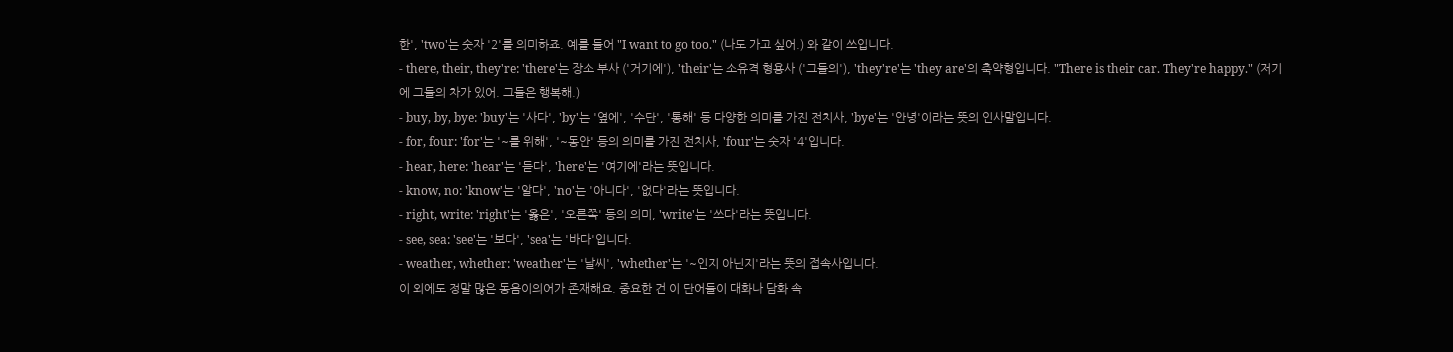한', 'two'는 숫자 '2'를 의미하죠. 예를 들어 "I want to go too." (나도 가고 싶어.) 와 같이 쓰입니다.
- there, their, they're: 'there'는 장소 부사 ('거기에'), 'their'는 소유격 형용사 ('그들의'), 'they're'는 'they are'의 축약형입니다. "There is their car. They're happy." (저기에 그들의 차가 있어. 그들은 행복해.)
- buy, by, bye: 'buy'는 '사다', 'by'는 '옆에', '수단', '통해' 등 다양한 의미를 가진 전치사, 'bye'는 '안녕'이라는 뜻의 인사말입니다.
- for, four: 'for'는 '~를 위해', '~동안' 등의 의미를 가진 전치사, 'four'는 숫자 '4'입니다.
- hear, here: 'hear'는 '듣다', 'here'는 '여기에'라는 뜻입니다.
- know, no: 'know'는 '알다', 'no'는 '아니다', '없다'라는 뜻입니다.
- right, write: 'right'는 '옳은', '오른쪽' 등의 의미, 'write'는 '쓰다'라는 뜻입니다.
- see, sea: 'see'는 '보다', 'sea'는 '바다'입니다.
- weather, whether: 'weather'는 '날씨', 'whether'는 '~인지 아닌지'라는 뜻의 접속사입니다.
이 외에도 정말 많은 동음이의어가 존재해요. 중요한 건 이 단어들이 대화나 담화 속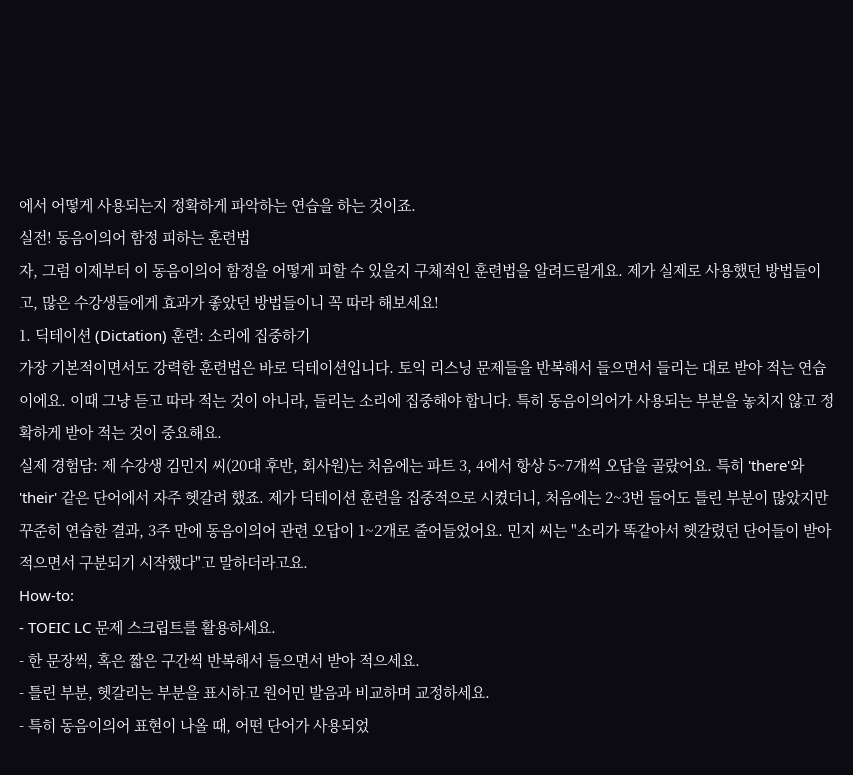에서 어떻게 사용되는지 정확하게 파악하는 연습을 하는 것이죠.
실전! 동음이의어 함정 피하는 훈련법
자, 그럼 이제부터 이 동음이의어 함정을 어떻게 피할 수 있을지 구체적인 훈련법을 알려드릴게요. 제가 실제로 사용했던 방법들이고, 많은 수강생들에게 효과가 좋았던 방법들이니 꼭 따라 해보세요!
1. 딕테이션 (Dictation) 훈련: 소리에 집중하기
가장 기본적이면서도 강력한 훈련법은 바로 딕테이션입니다. 토익 리스닝 문제들을 반복해서 들으면서 들리는 대로 받아 적는 연습이에요. 이때 그냥 듣고 따라 적는 것이 아니라, 들리는 소리에 집중해야 합니다. 특히 동음이의어가 사용되는 부분을 놓치지 않고 정확하게 받아 적는 것이 중요해요.
실제 경험담: 제 수강생 김민지 씨(20대 후반, 회사원)는 처음에는 파트 3, 4에서 항상 5~7개씩 오답을 골랐어요. 특히 'there'와 'their' 같은 단어에서 자주 헷갈려 했죠. 제가 딕테이션 훈련을 집중적으로 시켰더니, 처음에는 2~3번 들어도 틀린 부분이 많았지만 꾸준히 연습한 결과, 3주 만에 동음이의어 관련 오답이 1~2개로 줄어들었어요. 민지 씨는 "소리가 똑같아서 헷갈렸던 단어들이 받아 적으면서 구분되기 시작했다"고 말하더라고요.
How-to:
- TOEIC LC 문제 스크립트를 활용하세요.
- 한 문장씩, 혹은 짧은 구간씩 반복해서 들으면서 받아 적으세요.
- 틀린 부분, 헷갈리는 부분을 표시하고 원어민 발음과 비교하며 교정하세요.
- 특히 동음이의어 표현이 나올 때, 어떤 단어가 사용되었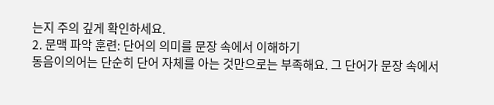는지 주의 깊게 확인하세요.
2. 문맥 파악 훈련: 단어의 의미를 문장 속에서 이해하기
동음이의어는 단순히 단어 자체를 아는 것만으로는 부족해요. 그 단어가 문장 속에서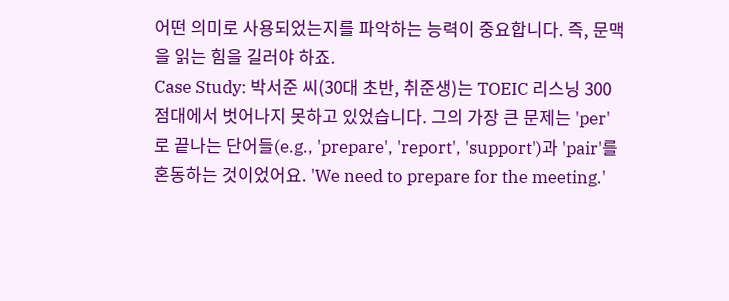어떤 의미로 사용되었는지를 파악하는 능력이 중요합니다. 즉, 문맥을 읽는 힘을 길러야 하죠.
Case Study: 박서준 씨(30대 초반, 취준생)는 TOEIC 리스닝 300점대에서 벗어나지 못하고 있었습니다. 그의 가장 큰 문제는 'per'로 끝나는 단어들(e.g., 'prepare', 'report', 'support')과 'pair'를 혼동하는 것이었어요. 'We need to prepare for the meeting.'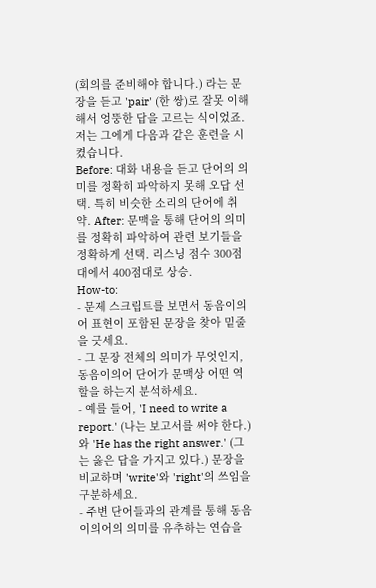(회의를 준비해야 합니다.) 라는 문장을 듣고 'pair' (한 쌍)로 잘못 이해해서 엉뚱한 답을 고르는 식이었죠. 저는 그에게 다음과 같은 훈련을 시켰습니다.
Before: 대화 내용을 듣고 단어의 의미를 정확히 파악하지 못해 오답 선택. 특히 비슷한 소리의 단어에 취약. After: 문맥을 통해 단어의 의미를 정확히 파악하여 관련 보기들을 정확하게 선택. 리스닝 점수 300점대에서 400점대로 상승.
How-to:
- 문제 스크립트를 보면서 동음이의어 표현이 포함된 문장을 찾아 밑줄을 긋세요.
- 그 문장 전체의 의미가 무엇인지, 동음이의어 단어가 문맥상 어떤 역할을 하는지 분석하세요.
- 예를 들어, 'I need to write a report.' (나는 보고서를 써야 한다.) 와 'He has the right answer.' (그는 옳은 답을 가지고 있다.) 문장을 비교하며 'write'와 'right'의 쓰임을 구분하세요.
- 주변 단어들과의 관계를 통해 동음이의어의 의미를 유추하는 연습을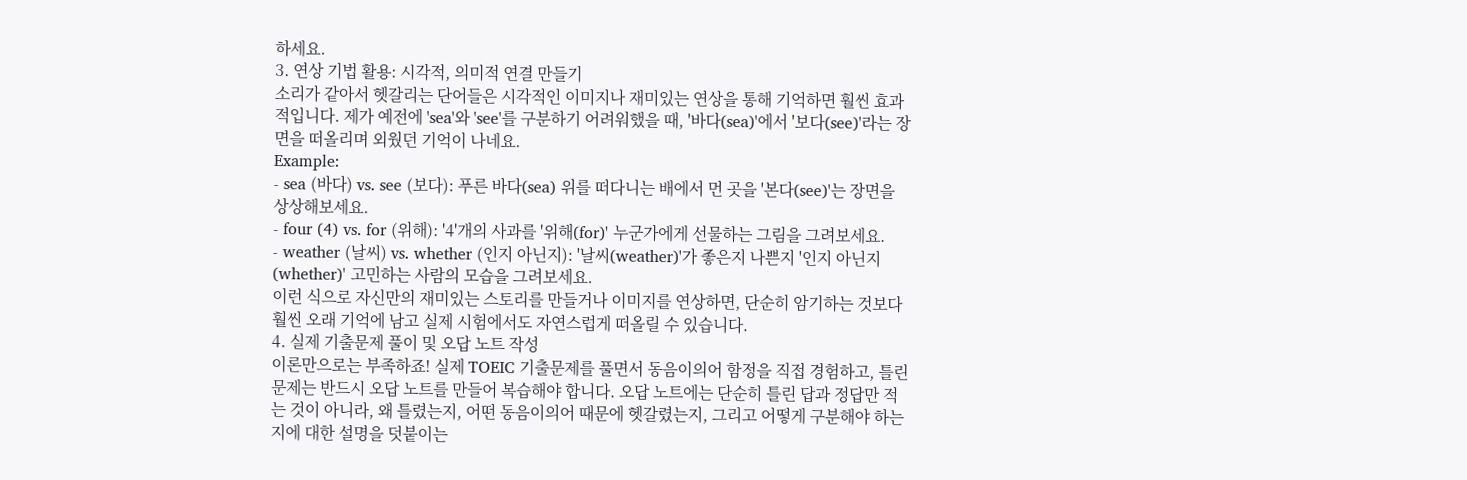하세요.
3. 연상 기법 활용: 시각적, 의미적 연결 만들기
소리가 같아서 헷갈리는 단어들은 시각적인 이미지나 재미있는 연상을 통해 기억하면 훨씬 효과적입니다. 제가 예전에 'sea'와 'see'를 구분하기 어려워했을 때, '바다(sea)'에서 '보다(see)'라는 장면을 떠올리며 외웠던 기억이 나네요.
Example:
- sea (바다) vs. see (보다): 푸른 바다(sea) 위를 떠다니는 배에서 먼 곳을 '본다(see)'는 장면을 상상해보세요.
- four (4) vs. for (위해): '4'개의 사과를 '위해(for)' 누군가에게 선물하는 그림을 그려보세요.
- weather (날씨) vs. whether (인지 아닌지): '날씨(weather)'가 좋은지 나쁜지 '인지 아닌지(whether)' 고민하는 사람의 모습을 그려보세요.
이런 식으로 자신만의 재미있는 스토리를 만들거나 이미지를 연상하면, 단순히 암기하는 것보다 훨씬 오래 기억에 남고 실제 시험에서도 자연스럽게 떠올릴 수 있습니다.
4. 실제 기출문제 풀이 및 오답 노트 작성
이론만으로는 부족하죠! 실제 TOEIC 기출문제를 풀면서 동음이의어 함정을 직접 경험하고, 틀린 문제는 반드시 오답 노트를 만들어 복습해야 합니다. 오답 노트에는 단순히 틀린 답과 정답만 적는 것이 아니라, 왜 틀렸는지, 어떤 동음이의어 때문에 헷갈렸는지, 그리고 어떻게 구분해야 하는지에 대한 설명을 덧붙이는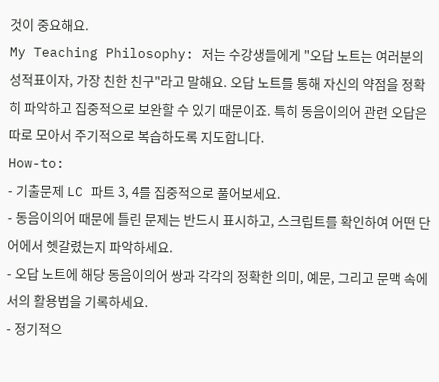것이 중요해요.
My Teaching Philosophy: 저는 수강생들에게 "오답 노트는 여러분의 성적표이자, 가장 친한 친구"라고 말해요. 오답 노트를 통해 자신의 약점을 정확히 파악하고 집중적으로 보완할 수 있기 때문이죠. 특히 동음이의어 관련 오답은 따로 모아서 주기적으로 복습하도록 지도합니다.
How-to:
- 기출문제 LC 파트 3, 4를 집중적으로 풀어보세요.
- 동음이의어 때문에 틀린 문제는 반드시 표시하고, 스크립트를 확인하여 어떤 단어에서 헷갈렸는지 파악하세요.
- 오답 노트에 해당 동음이의어 쌍과 각각의 정확한 의미, 예문, 그리고 문맥 속에서의 활용법을 기록하세요.
- 정기적으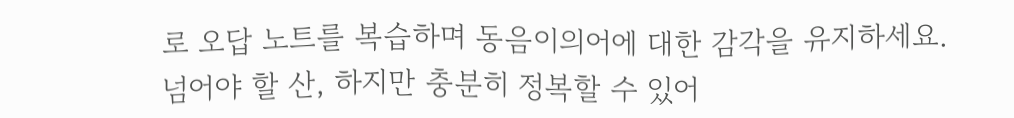로 오답 노트를 복습하며 동음이의어에 대한 감각을 유지하세요.
넘어야 할 산, 하지만 충분히 정복할 수 있어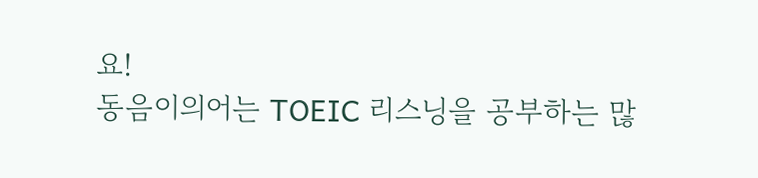요!
동음이의어는 TOEIC 리스닝을 공부하는 많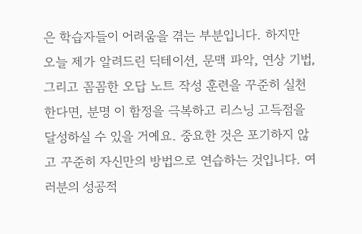은 학습자들이 어려움을 겪는 부분입니다. 하지만 오늘 제가 알려드린 딕테이션, 문맥 파악, 연상 기법, 그리고 꼼꼼한 오답 노트 작성 훈련을 꾸준히 실천한다면, 분명 이 함정을 극복하고 리스닝 고득점을 달성하실 수 있을 거예요. 중요한 것은 포기하지 않고 꾸준히 자신만의 방법으로 연습하는 것입니다. 여러분의 성공적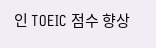인 TOEIC 점수 향상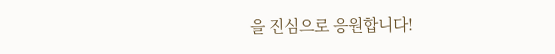을 진심으로 응원합니다!